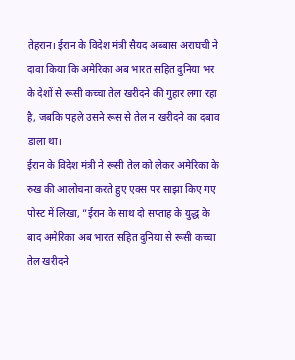तेहरान। ईरान के विदेश मंत्री सैयद अब्बास अराघची ने दावा किया कि अमेरिका अब भारत सहित दुनिया भर के देशों से रूसी कच्चा तेल खरीदने की गुहार लगा रहा है, जबकि पहले उसने रूस से तेल न खरीदने का दबाव डाला था।
ईरान के विदेश मंत्री ने रूसी तेल को लेकर अमेरिका के रुख की आलोचना करते हुए एक्स पर साझा किए गए पोस्ट में लिखा, ”ईरान के साथ दो सप्ताह के युद्ध के बाद अमेरिका अब भारत सहित दुनिया से रूसी कच्चा तेल खरीदने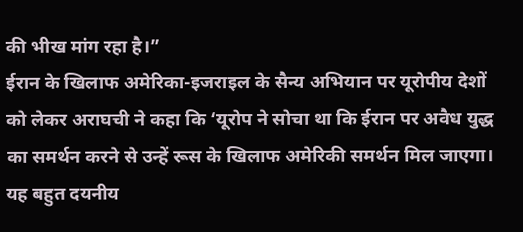की भीख मांग रहा है।”
ईरान के खिलाफ अमेरिका-इजराइल के सैन्य अभियान पर यूरोपीय देशों को लेकर अराघची ने कहा कि ‘यूरोप ने सोचा था कि ईरान पर अवैध युद्ध का समर्थन करने से उन्हें रूस के खिलाफ अमेरिकी समर्थन मिल जाएगा। यह बहुत दयनीय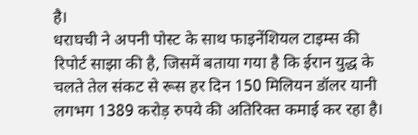है।
धराघची ने अपनी पोस्ट के साथ फाइनेंशियल टाइम्स की रिपोर्ट साझा की है, जिसमें बताया गया है कि ईरान युद्ध के चलते तेल संकट से रूस हर दिन 150 मिलियन डॉलर यानी लगभग 1389 करोड़ रुपये की अतिरिक्त कमाई कर रहा है।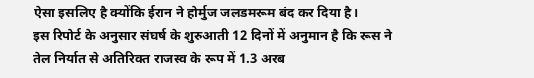ऐसा इसलिए है क्योंकि ईरान ने होर्मुज जलडमरूम बंद कर दिया है।
इस रिपोर्ट के अनुसार संघर्ष के शुरुआती 12 दिनों में अनुमान है कि रूस ने तेल निर्यात से अतिरिक्त राजस्व के रूप में 1.3 अरब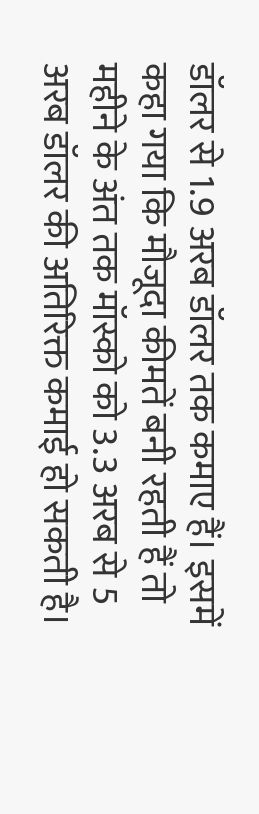डॉलर से 1.9 अरब डॉलर तक कमाए हैं। इसमें कहा गया कि मौजूदा कीमतें बनी रहती हैं तो महीने के अंत तक मॉस्को को 3.3 अरब से 5 अरब डॉलर की अतिरिक्त कमाई हो सकती है।